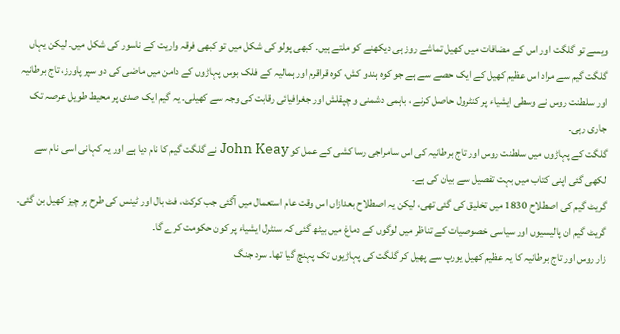ویسے تو گلگت اور اس کے مضافات میں کھیل تماشے روز ہی دیکھنے کو ملتے ہیں. کبھی پولو کی شکل میں تو کبھی فرقہ واریت کے ناسور کی شکل میں۔ لیکن یہاں گلگت گیم سے مراد اس عظیم کھیل کے ایک حصے سے ہے جو کوہ ہندو کش، کوہ قراقرم اور ہمالیہ کے فلک بوس پہاڑوں کے دامن میں ماضی کی دو سپر پاورز، تاج برطانیہ اور سلطنت روس نے وسطی ایشیاء پر کنٹرول حاصل کرنے ، باہمی دشمنی و چپقلش اور جغرافیائی رقابت کی وجہ سے کھیلی۔ یہ گیم ایک صدی پر محیط طویل عرصہ تک جاری رہی۔
گلگت کے پہاڑوں میں سلطنت روس اور تاج برطانیہ کی اس سامراجی رسا کشی کے عمل کو John Keay نے گلگت گیم کا نام دیا ہے اور یہ کہانی اسی نام سے لکھی گئی اپنی کتاب میں بہت تفصیل سے بیان کی ہے۔
گریٹ گیم کی اصطلاح 1830 میں تخلیق کی گئی تھی، لیکن یہ اصطلاح بعدازاں اس وقت عام استعمال میں آگئی جب کرکٹ، فٹ بال اور ٹینس کی طرح ہر چیز کھیل بن گئی۔
گریٹ گیم ان پالیسیوں اور سیاسی خصوصیات کے تناظر میں لوگوں کے دماغ میں بیٹھ گئی کہ سنٹرل ایشیاء پر کون حکومت کرے گا۔
زار روس اور تاج برطانیہ کا یہ عظیم کھیل یورپ سے پھیل کر گلگت کی پہاڑیوں تک پہنچ گیا تھا۔ سرد جنگ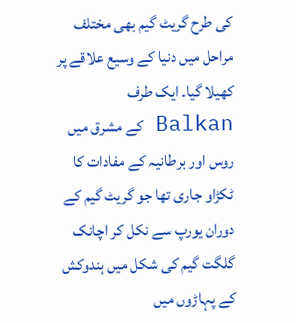کی طرح گریٹ گیم بھی مختلف مراحل میں دنیا کے وسیع علاقے پر کھیلا گیا۔ ایک طرف Balkan کے مشرق میں روس اور برطانیہ کے مفادات کا ٹکڑاو جاری تھا جو گریٹ گیم کے دوران یورپ سے نکل کر اچانک گلگت گیم کی شکل میں ہندوکش کے پہاڑوں میں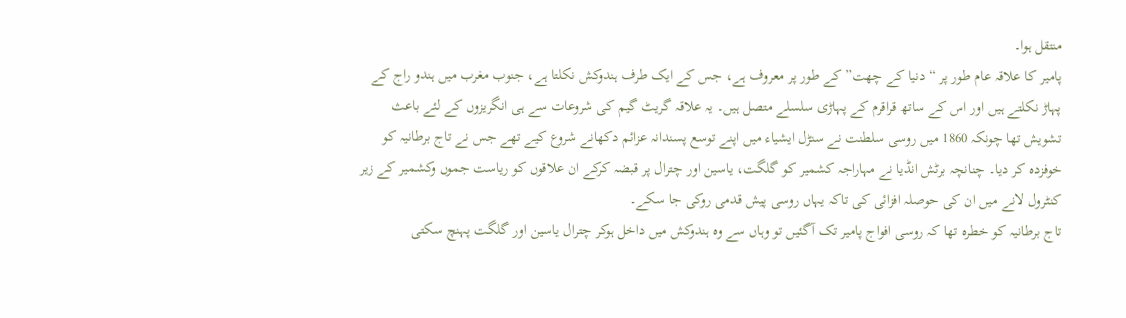منتقل ہوا۔
پامیر کا علاقہ عام طور پر “دنیا کے چھت” کے طور پر معروف ہے، جس کے ایک طرف ہندوکش نکلتا ہے، جنوب مغرب میں ہندو راج کے پہاڑ نکلتے ہیں اور اس کے ساتھ قراقرم کے پہاڑی سلسلے متصل ہیں۔ یہ علاقہ گریٹ گیم کی شروعات سے ہی انگریزوں کے لئے باعث تشویش تھا چونکہ 1860 میں روسی سلطنت نے سنڑل ایشیاء میں اپنے توسع پسندانہ عزائم دکھانے شروع کیے تھے جس نے تاج برطانیہ کو خوفزدہ کر دیا۔ چنانچہ برٹش انڈیا نے مہاراجہ کشمیر کو گلگت، یاسین اور چترال پر قبضہ کرکے ان علاقوں کو ریاست جموں وکشمیر کے زیر کنٹرول لانے میں ان کی حوصلہ افزائی کی تاکہ یہاں روسی پیش قدمی روکی جا سکے۔
تاج برطانیہ کو خطرہ تھا کہ روسی افواج پامیر تک آگئیں تو وہاں سے وہ ہندوکش میں داخل ہوکر چترال یاسین اور گلگت پہنچ سکتی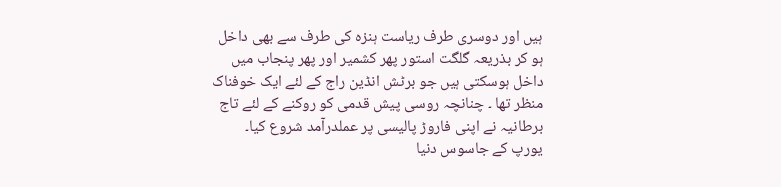ہیں اور دوسری طرف ریاست ہنزہ کی طرف سے بھی داخل ہو کر بذریعہ گلگت استور پھر کشمیر اور پھر پنجاب میں داخل ہوسکتی ہیں جو برٹش انڈین راج کے لئے ایک خوفناک منظر تھا ۔ چنانچہ روسی پیش قدمی کو روکنے کے لئے تاج برطانیہ نے اپنی فاروڑ پالیسی پر عملدرآمد شروع کیا۔
یورپ کے جاسوس دنیا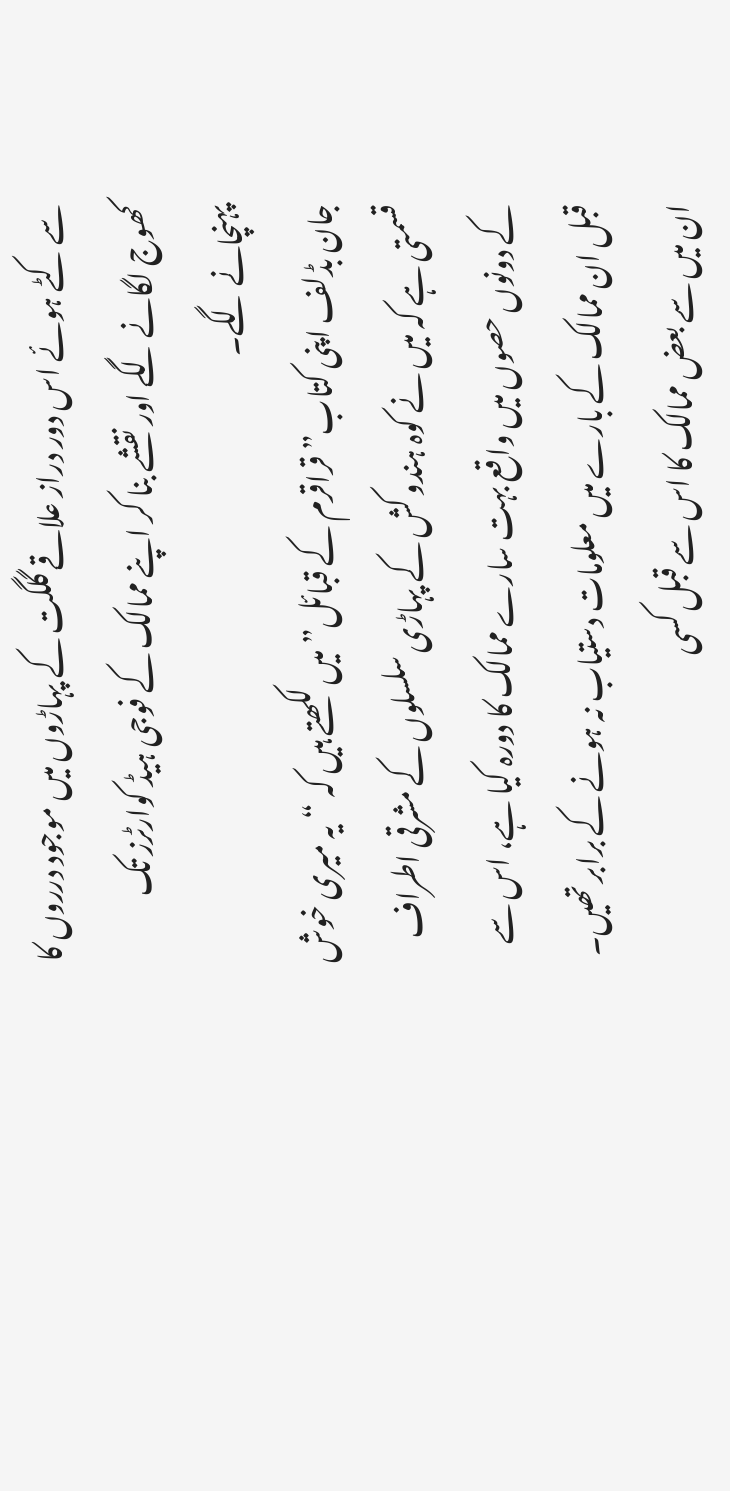سے کٹے ہوئے اس دور دراز علاقے گلگت کے پہاڑوں میں موجود درروں کا کھوج لگانے لگے اور نقشے بنا کر اپنے ممالک کے فوجی ہیڈ کوارٹرز تک پہنچانے لگے۔
جان بڈلف اپنی کتاب” قراقرم کے قبائل” میں لکھتے ہیں کہ “یہ میری خوش قسمتی ہے کہ میں نے کوہ ہندو کش کے پہاڑی سلسلوں کے مشرقی اطراف کے دونوں حصوں میں واقع بہت سارے ممالک کا دورہ کیا ہے، اس سے قبل ان ممالک کے بارے میں معلومات دستیاب نہ ہونے کے برابر تھیں۔ ان میں سے بعض ممالک کا اس سے قبل کسی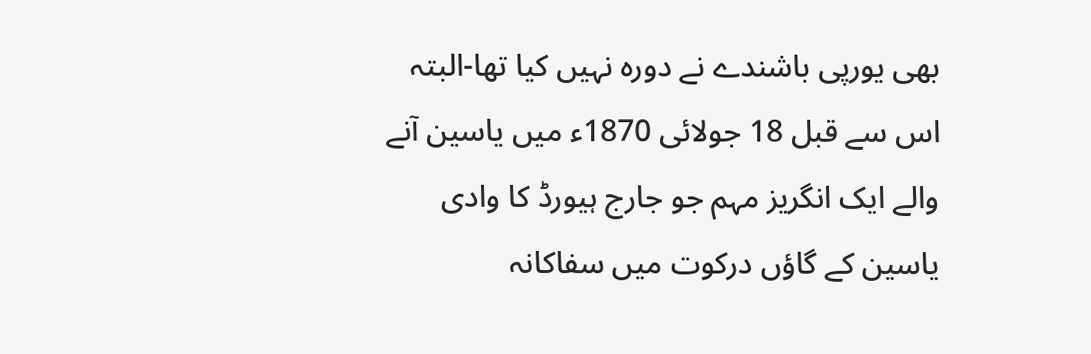بھی یورپی باشندے نے دورہ نہیں کیا تھا-البتہ اس سے قبل 18 جولائی 1870ء میں یاسین آنے والے ایک انگریز مہم جو جارج ہیورڈ کا وادی یاسین کے گاؤں درکوت میں سفاکانہ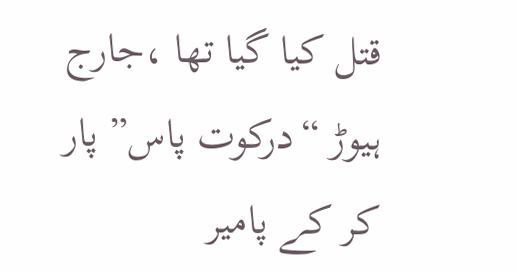قتل کیا گیا تھا ،جارج ہیوڑ “درکوت پاس” پار کر کے پامیر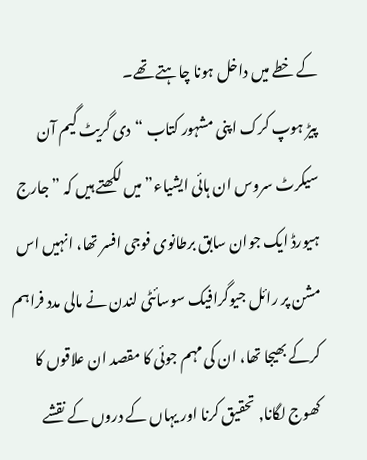کے خطے میں داخل ہونا چاہتے تھے۔
پیڑ ہوپ کرک اپنی مشہور کتاب “دی گریٹ گیم آن سیکرٹ سروس ان ہائی ایشیاء” میں لکھتے ہیں کہ ” جارج ہیورڈ ایک جوان سابق برطانوی فوجی افسر تھا، انہیں اس مشن پر رائل جیوگرافیک سوسائٹی لندن نے مالی مدد فراہم کرکے بھیجا تھا، ان کی مہم جوئی کا مقصد ان علاقوں کا کھوج لگانا, تحقیق کرنا اور یہاں کے دروں کے نقشے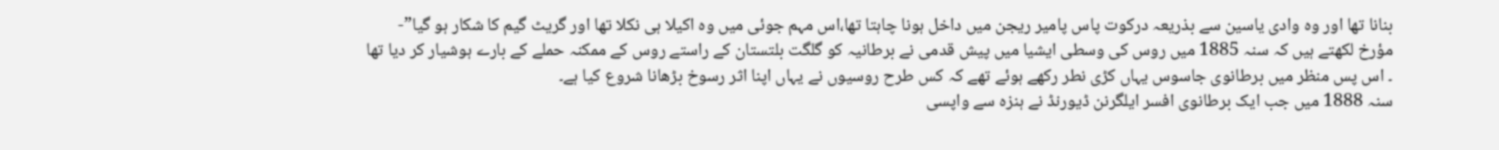بنانا تھا اور وہ وادی یاسین سے بذریعہ درکوت پاس پامیر ریجن میں داخل ہونا چاہتا تھا،اس مہم جوئی میں وہ اکیلا ہی نکلا تھا اور گریٹ گیم کا شکار ہو گیا”-
مؤرخ لکھتے ہیں کہ سنہ 1885 میں روس کی وسطی ایشیا میں پیش قدمی نے برطانیہ کو گلگت بلتستان کے راستے روس کے ممکنہ حملے کے بارے ہوشیار کر دیا تھا ۔ اس پس منظر میں برطانوی جاسوس یہاں کڑی نطر رکھے ہوئے تھے کہ کس طرح روسیوں نے یہاں اپنا اثر رسوخ بڑھانا شروع کیا ہے۔
سنہ 1888 میں جب ایک برطانوی افسر ایلگرنن ڈیورنڈ نے ہنزہ سے واپسی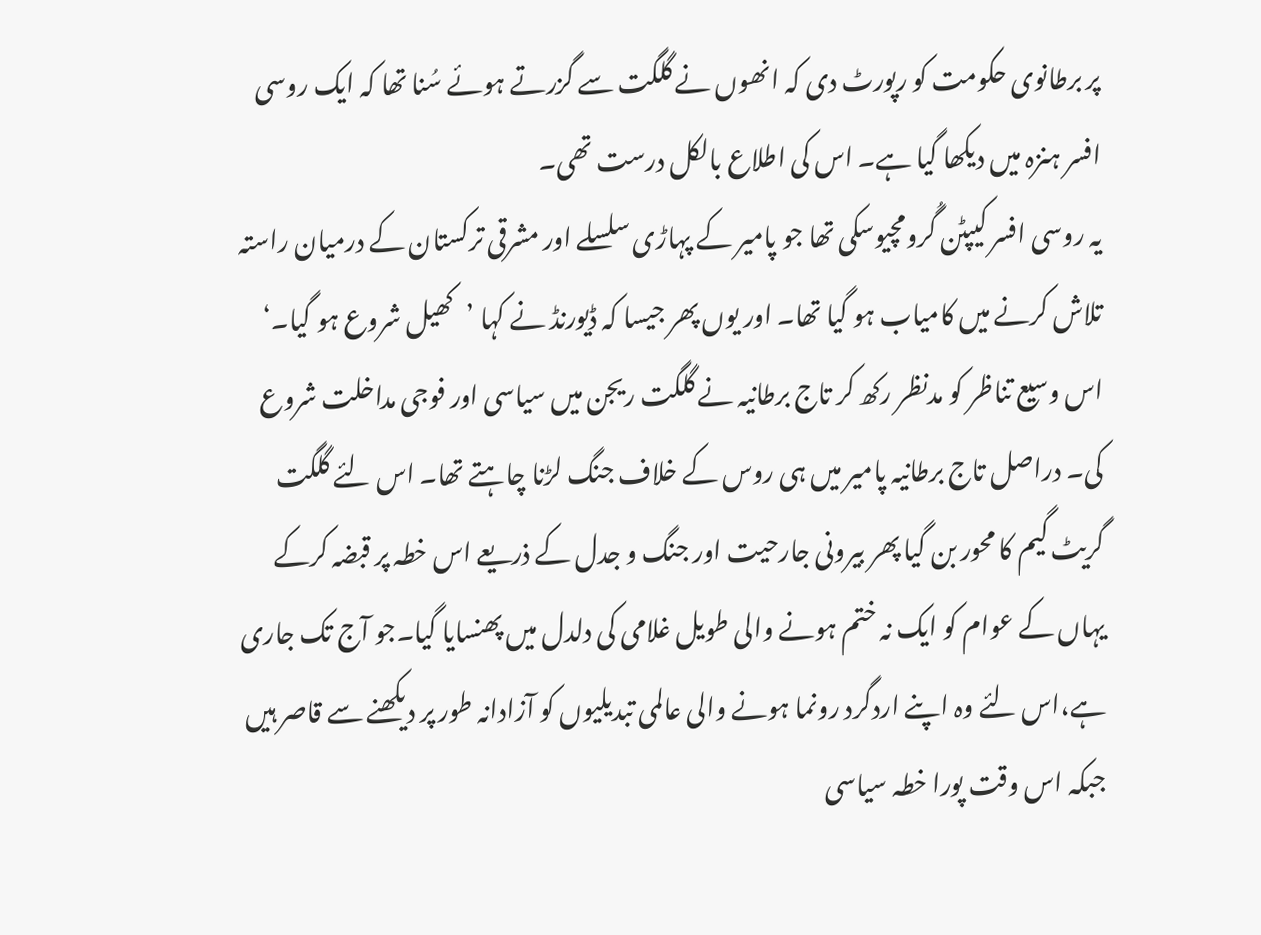پر برطانوی حکومت کو رپورٹ دی کہ انھوں نے گلگت سے گزرتے ہوئے سُنا تھا کہ ایک روسی افسر ہنزہ میں دیکھا گیا ہے۔ اس کی اطلاع بالکل درست تھی۔
یہ روسی افسر کیپٹن گُرومچیوسکی تھا جو پامیر کے پہاڑی سلسلے اور مشرقی ترکستان کے درمیان راستہ تلاش کرنے میں کامیاب ہو گیا تھا۔ اور یوں پھر جیسا کہ ڈیورنڈ نے کہا ’کھیل شروع ہو گیا۔‘
اس وسیع تناظر کو مدنظر رکھ کر تاج برطانیہ نے گلگت ریجن میں سیاسی اور فوجی مداخلت شروع کی۔ دراصل تاج برطانیہ پامیر میں ہی روس کے خلاف جنگ لڑنا چاہتے تھا۔ اس لئے گلگت گریٹ گیم کا محور بن گیا پھر بیرونی جارحیت اور جنگ و جدل کے ذریعے اس خطہ پر قبضہ کرکے یہاں کے عوام کو ایک نہ ختم ہونے والی طویل غلامی کی دلدل میں پھنسایا گیا۔جو آج تک جاری ہے،اس لئے وہ اپنے اردگرد رونما ہونے والی عالمی تبدیلیوں کو آزادانہ طور پر دیکھنے سے قاصر ہیں جبکہ اس وقت پورا خطہ سیاسی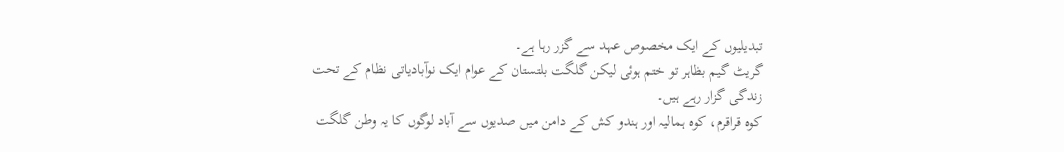تبدیلیوں کے ایک مخصوص عہد سے گزر رہا ہے۔
گریٹ گیم بظاہر تو ختم ہوئی لیکن گلگت بلتستان کے عوام ایک نوآبادیاتی نظام کے تحت زندگی گزار رہے ہیں۔
کوہ قراقرم، کوہ ہمالیہ اور ہندو کش کے دامن میں صدیوں سے آباد لوگوں کا یہ وطن گلگت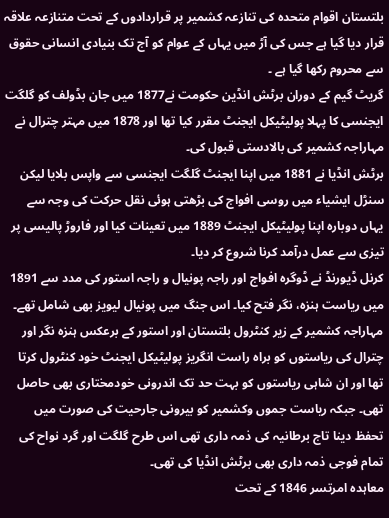بلتستان اقوام متحدہ کی تنازعہ کشمیر پر قراردادوں کے تحت متنازعہ علاقہ قرار دیا گیا ہے جس کی آڑ میں یہاں کے عوام کو آج تک بنیادی انسانی حقوق سے محروم رکھا گیا ہے ۔
گریٹ گیم کے دوران برٹش انڈین حکومت نے1877 میں جان بڈولف کو گلگت ایجنسی کا پہلا پولیٹیکل ایجنٹ مقرر کیا تھا اور 1878 میں مہتر چترال نے مہاراجہ کشمیر کی بالادستی قبول کی۔
برٹش انڈیا نے 1881 میں اپنا ایجنٹ گلگت ایجنسی سے واپس بلایا لیکن سنڑل ایشیاء میں روسی افواج کی بڑھتی ہوئی نقل حرکت کی وجہ سے یہاں دوبارہ اپنا پولیٹیکل ایجنٹ 1889 میں تعینات کیا اور فاروڑ پالیسی پر تیزی سے عمل درآمد کرنا شروع کر دیا۔
کرنل ڈیورنڈ نے ڈوگرہ افواج اور راجہ پونیال و راجہ استور کی مدد سے 1891 میں ریاست ہنزہ، نگر فتح کیا۔ اس جنگ میں پونیال لیویز بھی شامل تھے۔ مہاراجہ کشمیر کے زیر کنٹرول بلتستان اور استور کے برعکس ہنزہ نگر اور چترال کی ریاستوں کو براہ راست انگریز پولیٹیکل ایجنٹ خود کنٹرول کرتا تھا اور ان شاہی ریاستوں کو بہت حد تک اندرونی خودمختاری بھی حاصل تھی۔ جبکہ ریاست جموں وکشمیر کو بیرونی جارحیت کی صورت میں تحفظ دینا تاج برطانیہ کی ذمہ داری تھی اس طرح گلگت اور گرد نواح کی تمام فوجی ذمہ داری بھی برٹش انڈیا کی تھی۔
معاہدہ امرتسر 1846 کے تحت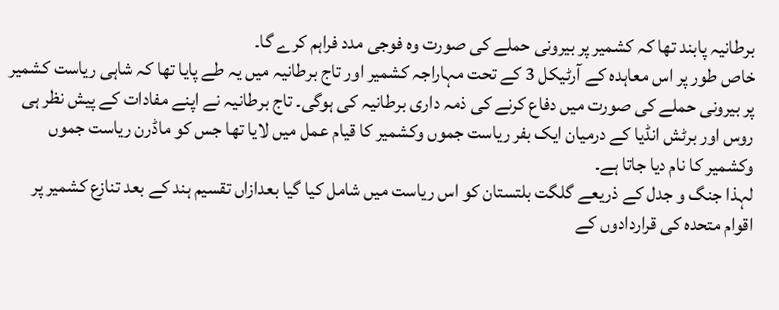برطانیہ پابند تھا کہ کشمیر پر بیرونی حملے کی صورت وہ فوجی مدد فراہم کرے گا۔
خاص طور پر اس معاہدہ کے آرٹیکل 3 کے تحت مہاراجہ کشمیر اور تاج برطانیہ میں یہ طے پایا تھا کہ شاہی ریاست کشمیر پر بیرونی حملے کی صورت میں دفاع کرنے کی ذمہ داری برطانیہ کی ہوگی۔ تاج برطانیہ نے اپنے مفادات کے پیش نظر ہی روس اور برٹش انڈیا کے درمیان ایک بفر ریاست جموں وکشمیر کا قیام عمل میں لایا تھا جس کو ماڈرن ریاست جموں وکشمیر کا نام دیا جاتا ہے۔
لہذا جنگ و جدل کے ذریعے گلگت بلتستان کو اس ریاست میں شامل کیا گیا بعدازاں تقسیم ہند کے بعد تنازع کشمیر پر اقوام متحدہ کی قراردادوں کے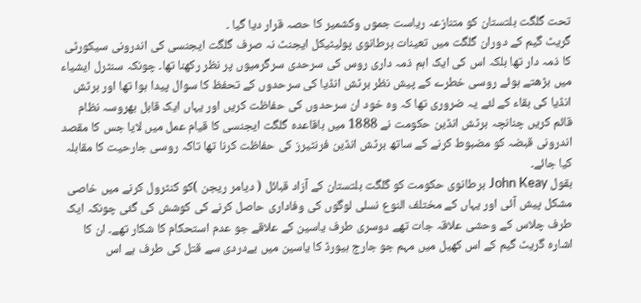تحت گلگت بلتستان کو متنازعہ ریاست جموں وکشمیر کا حصہ قرار دیا گیا ۔
گریٹ گیم کے دوران گلگت میں تعینات برطانوی پولیٹیکل ایجنٹ نہ صرف گلگت ایجنسی کی اندرونی سیکورٹی کا ذمہ دار تھا بلکہ اس کی ایک اہم ذمہ داری روس کی سرحدی سرگرمیوں پر نظر رکھنا تھا۔ چونکہ سنٹرل ایشیاء میں بڑھتے ہوئے روسی خطرے کے پیش نظر برٹش انڈیا کی سرحدوں کے تحفظ کا سوال پیدا ہوا تھا اور برٹش انڈیا کی بقاء کے لئے یہ ضروری تھا کہ وہ خود ان سرحدوں کی حفاظت کریں اور یہاں ایک قابل بھروسہ نظام قائم کریں چنانچہ برٹش انڈین حکومت نے 1888 میں باقاعدہ گلگت ایجنسی کا قیام عمل میں لایا جس کا مقصد اندرونی قبضہ کو مضبوط کرنے کے ساتھ برٹش انڈین فرنٹیرز کی حفاظت کرنا تھا تاکہ روسی جارحیت کا مقابلہ کیا جائے۔
بقول John Keay برطانوی حکومت کو گلگت بلتستان کے آزاد قبائل ( دیامر ریجن )کو کنٹرول کرنے میں خاصی مشکل پیش آئی اور یہاں کے مختلف النوع نسلی لوگوں کی وفاداری حاصل کرنے کی کوشش کی گئی چونکہ ایک طرف چلاس کے وحشی علاقہ جات تھے دوسری طرف یاسین کے علاقے جو عدم استحکام کا شکار تھے۔ ان کا اشارہ گریٹ گیم کے اس کھیل میں مہم جو جارج ہیورڈ کا یاسین میں بےدردی سے قتل کی طرف ہے اس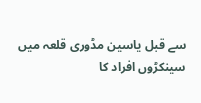سے قبل یاسین مڈوری قلعہ میں سینکڑوں افراد کا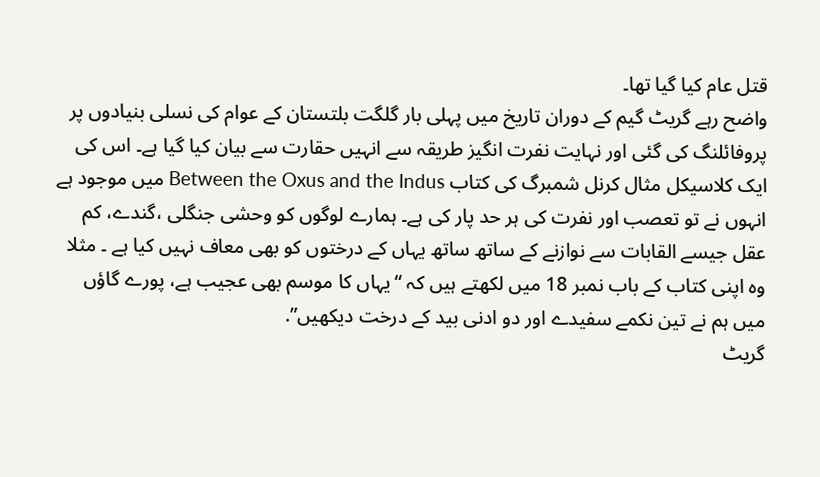قتل عام کیا گیا تھا۔
واضح رہے گریٹ گیم کے دوران تاریخ میں پہلی بار گلگت بلتستان کے عوام کی نسلی بنیادوں پر پروفائلنگ کی گئی اور نہایت نفرت انگیز طریقہ سے انہیں حقارت سے بیان کیا گیا ہے۔ اس کی ایک کلاسیکل مثال کرنل شمبرگ کی کتاب Between the Oxus and the Indus میں موجود ہے انہوں نے تو تعصب اور نفرت کی ہر حد پار کی ہے۔ ہمارے لوگوں کو وحشی جنگلی ،گندے، کم عقل جیسے القابات سے نوازنے کے ساتھ ساتھ یہاں کے درختوں کو بھی معاف نہیں کیا ہے ۔ مثلا وہ اپنی کتاب کے باب نمبر 18 میں لکھتے ہیں کہ “یہاں کا موسم بھی عجیب ہے، پورے گاؤں میں ہم نے تین نکمے سفیدے اور دو ادنی بید کے درخت دیکھیں”.
گریٹ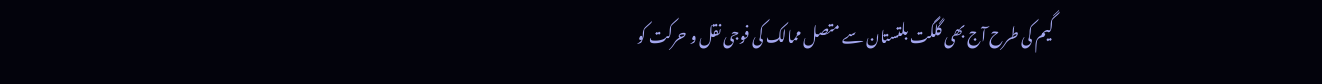گیم کی طرح آج بھی گلگت بلتستان سے متصل ممالک کی فوجی نقل و حرکت کو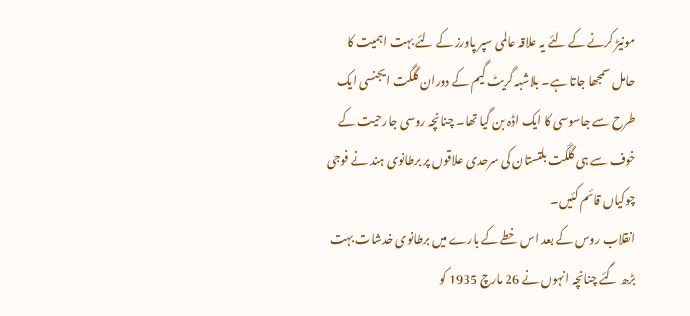مونیڑ کرنے کے لئے یہ علاقہ عالمی سپر پاورز کے لئے بہت اہمیت کا حامل سمجھا جاتا ہے۔ بلاشبہ گریٹ گیم کے دوران گلگت ایجنسی ایک طرح سے جاسوسی کا ایک اڈہ بن گیا تھا۔ چنانچہ روسی جارحیت کے خوف سے ہی گلگت بلتستان کی سرحدی علاقوں پر برطانوی ہند نے فوجی چوکیاں قائم کئیں۔
انقلاب روس کے بعد اس خطے کے بارے میں برطانوی خدشات بہت بڑھ گئے چنانچہ انہوں نے 26 مارچ 1935 کو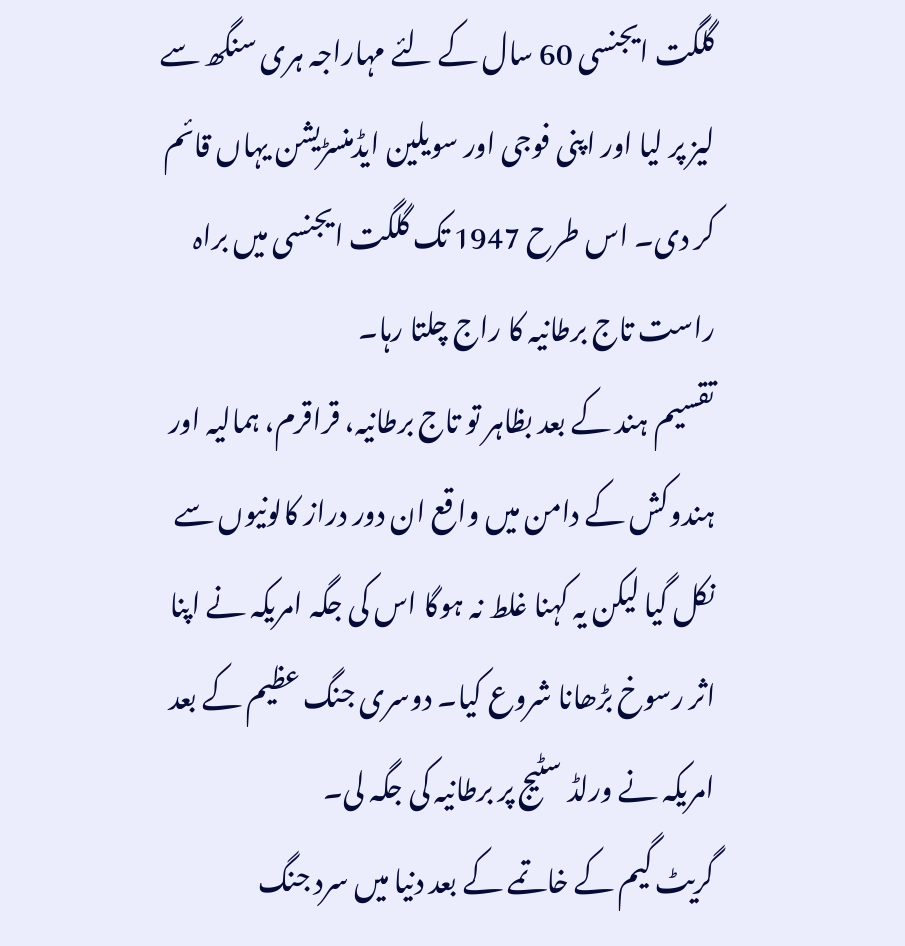گلگت ایجنسی 60 سال کے لئے مہاراجہ ہری سنگھ سے لیز پر لیا اور اپنی فوجی اور سویلین ایڈمنسڑیشن یہاں قائم کر دی۔ اس طرح 1947 تک گلگت ایجنسی میں براہ راست تاج برطانیہ کا راج چلتا رہا۔
تقسیم ہند کے بعد بظاہر تو تاج برطانیہ، قراقرم، ہمالیہ اور ہندوکش کے دامن میں واقع ان دور دراز کالونیوں سے نکل گیا لیکن یہ کہنا غلط نہ ہوگا اس کی جگہ امریکہ نے اپنا اثر رسوخ بڑھانا شروع کیا۔ دوسری جنگ عظیم کے بعد امریکہ نے ورلڈ سٹیج پر برطانیہ کی جگہ لی۔
گریٹ گیم کے خاتمے کے بعد دنیا میں سرد جنگ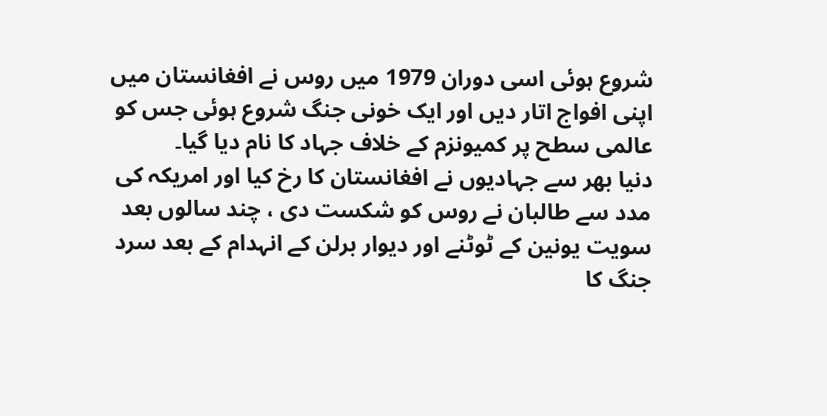شروع ہوئی اسی دوران 1979 میں روس نے افغانستان میں اپنی افواج اتار دیں اور ایک خونی جنگ شروع ہوئی جس کو عالمی سطح پر کمیونزم کے خلاف جہاد کا نام دیا گیا۔
دنیا بھر سے جہادیوں نے افغانستان کا رخ کیا اور امریکہ کی مدد سے طالبان نے روس کو شکست دی ، چند سالوں بعد سویت یونین کے ٹوٹنے اور دیوار برلن کے انہدام کے بعد سرد جنگ کا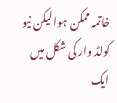خاتمہ ممکن ہوا لیکن نیو کولڈ وار کی شکل میں ایک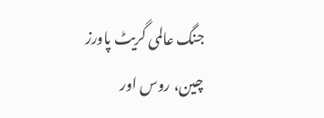جنگ عالمی گریٹ پاورز چین، روس اور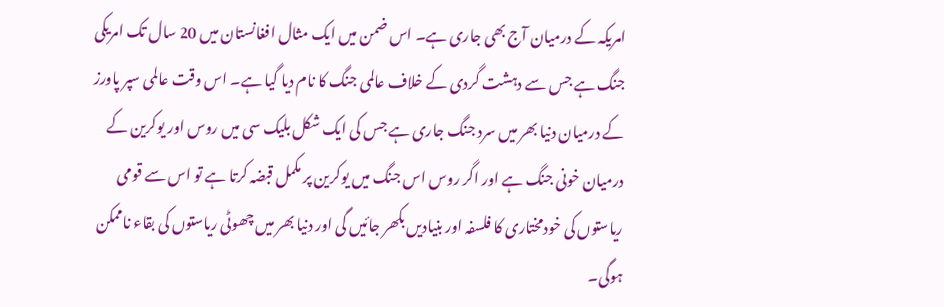امریکہ کے درمیان آج بھی جاری ہے۔ اس ضمن میں ایک مثال افغانستان میں 20 سال تک امریکی جنگ ہے جس سے دہشت گردی کے خلاف عالمی جنگ کا نام دیا گیا ہے۔ اس وقت عالمی سپر پاورز کے درمیان دنیا بھر میں سرد جنگ جاری ہے جس کی ایک شکل بلیک سی میں روس اور یوکرین کے درمیان خونی جنگ ہے اور اگر روس اس جنگ میں یوکرین پر مکمل قبضہ کرتا ہے تو اس سے قومی ریاستوں کی خودمختاری کا فلسفہ اور بنیادیں بکھر جائیں گی اور دنیا بھر میں چھوٹی ریاستوں کی بقاء ناممکن ہوگی۔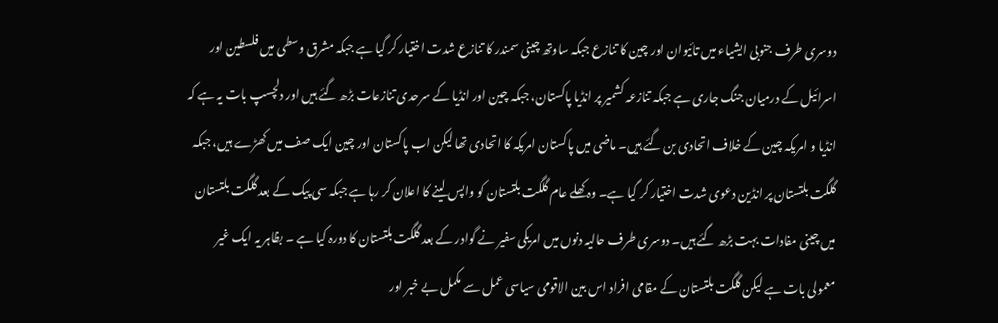دوسری طرف جنوبی ایشیاء میں تائیوان اور چین کا تنازع جبکہ ساوتھ چینی سمندر کا تنازع شدت اختیار کر گیا ہے جبکہ مشرق وسطی میں فلسطین اور اسرائیل کے درمیان جنگ جاری ہے جبکہ تنازعہ کشمیر پر انڈیا پاکستان، جبکہ چین اور انڈیا کے سرحدی تنازعات بڑھ گئے ہیں اور دلچسپ بات یہ ہے کہ انڈیا و امریکہ چین کے خلاف اتحادی بن گئے ہیں۔ ماضی میں پاکستان امریکہ کا اتحادی تھا لیکن اب پاکستان اور چین ایک صف میں کھڑے ہیں، جبکہ گلگت بلتستان پر انڈین دعوی شدت اختیار کر گیا ہے۔ وہ کھلے عام گلگت بلتستان کو واپس لینے کا اعلان کر رہا ہے جبکہ سی پیک کے بعد گلگت بلتستان میں چینی مفادات بہت بڑھ گئے ہیں۔ دوسری طرف حالیہ دنوں میں امریکی سفیر نے گوادر کے بعد گلگت بلتستان کا دورہ کیا ہے ۔ بظاہر یہ ایک غیر معمولی بات ہے لیکن گلگت بلتستان کے مقامی افراد اس بین الاقومی سیاسی عمل سے مکمل بے خبر اور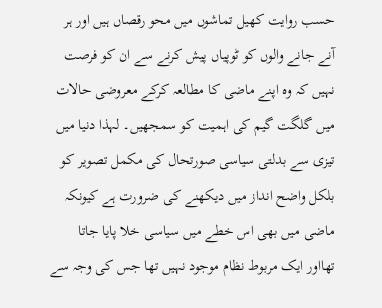حسب روایت کھیل تماشوں میں محو رقصاں ہیں اور ہر آنے جانے والوں کو ٹوپیاں پیش کرنے سے ان کو فرصت نہیں کہ وہ اپنے ماضی کا مطالعہ کرکے معروضی حالات میں گلگت گیم کی اہمیت کو سمجھیں۔ لہذا دنیا میں تیزی سے بدلتی سیاسی صورتحال کی مکمل تصویر کو بلکل واضح انداز میں دیکھنے کی ضرورت ہے کیونکہ ماضی میں بھی اس خطے میں سیاسی خلا پایا جاتا تھااور ایک مربوط نظام موجود نہیں تھا جس کی وجہ سے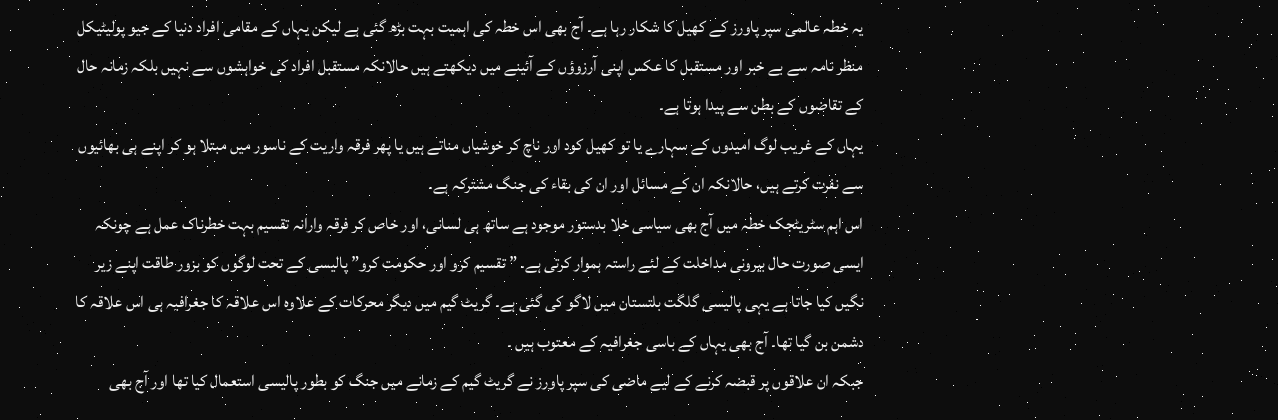یہ خطہ عالمی سپر پاورز کے کھیل کا شکار رہا ہے۔ آج بھی اس خطہ کی اہمیت بہت بڑھ گئی ہے لیکن یہاں کے مقامی افراد دنیا کے جیو پولیٹیکل منظر نامہ سے بے خبر اور مستقبل کا عکس اپنی آرزوؤں کے آئینے میں دیکھتے ہیں حالانکہ مستقبل افراد کی خواہشوں سے نہیں بلکہ زمانہ حال کے تقاضوں کے بطن سے پیدا ہوتا ہے۔
یہاں کے غریب لوگ امیدوں کے سہارے یا تو کھیل کود اور ناچ کر خوشیاں مناتے ہیں یا پھر فرقہ واریت کے ناسور میں مبتلا ہو کر اپنے ہی بھائیوں سے نفرت کرتے ہیں، حالانکہ ان کے مسائل اور ان کی بقاء کی جنگ مشترکہ ہے۔
اس اہم سٹریٹجک خطہ میں آج بھی سیاسی خلا بدستور موجود ہے ساتھ ہی لسانی، اور خاص کر فرقہ وارانہ تقسیم بہت خطرناک عمل ہے چونکہ ایسی صورت حال بیرونی مداخلت کے لئے راستہ ہموار کرتی ہے۔ ” تقسیم کرو اور حکومت کرو” پالیسی کے تحت لوگوں کو بزور طاقت اپنے زیر نگیں کیا جاتا ہے یہی پالیسی گلگت بلتستان میں لاگو کی گئی ہے۔ گریٹ گیم میں دیگر محرکات کے علاوہ اس علاقہ کا جغرافیہ ہی اس علاقہ کا دشمن بن گیا تھا۔ آج بھی یہاں کے باسی جغرافیہ کے معتوب ہیں ۔
جبکہ ان علاقوں پر قبضہ کرنے کے لیے ماضی کی سپر پاورز نے گریٹ گیم کے زمانے میں جنگ کو بطور پالیسی استعمال کیا تھا اور آج بھی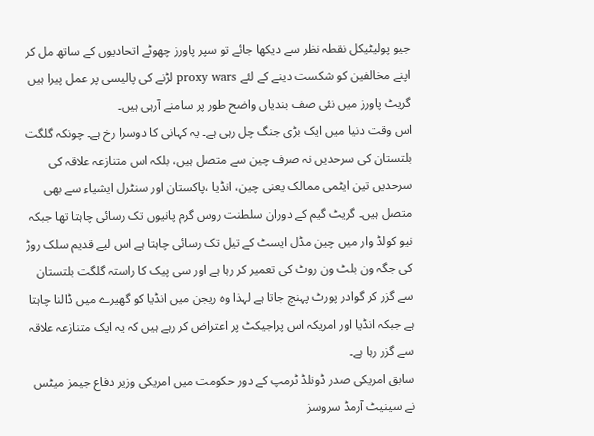جیو پولیٹیکل نقطہ نظر سے دیکھا جائے تو سپر پاورز چھوٹے اتحادیوں کے ساتھ مل کر اپنے مخالفین کو شکست دینے کے لئے proxy wars لڑنے کی پالیسی پر عمل پیرا ہیں گریٹ پاورز میں نئی صف بندیاں واضح طور پر سامنے آرہی ہیں۔
اس وقت دنیا میں ایک بڑی جنگ چل رہی ہے۔ یہ کہانی کا دوسرا رخ ہے۔ چونکہ گلگت بلتستان کی سرحدیں نہ صرف چین سے متصل ہیں، بلکہ اس متنازعہ علاقہ کی سرحدیں تین ایٹمی ممالک یعنی چین، انڈیا ،پاکستان اور سنٹرل ایشیاء سے بھی متصل ہیں۔ گریٹ گیم کے دوران سلطنت روس گرم پانیوں تک رسائی چاہتا تھا جبکہ نیو کولڈ وار میں چین مڈل ایسٹ کے تیل تک رسائی چاہتا ہے اس لیے قدیم سلک روڑ کی جگہ ون بلٹ ون روٹ کی تعمیر کر رہا ہے اور سی پیک کا راستہ گلگت بلتستان سے گزر کر گوادر پورٹ پہنچ جاتا ہے لہذا وہ ریجن میں انڈیا کو گھیرے میں ڈالنا چاہتا ہے جبکہ انڈیا اور امریکہ اس پراجیکٹ پر اعتراض کر رہے ہیں کہ یہ ایک متنازعہ علاقہ سے گزر رہا ہے۔
سابق امریکی صدر ڈونلڈ ٹرمپ کے دور حکومت میں امریکی وزیر دفاع جیمز میٹس نے سینیٹ آرمڈ سروسز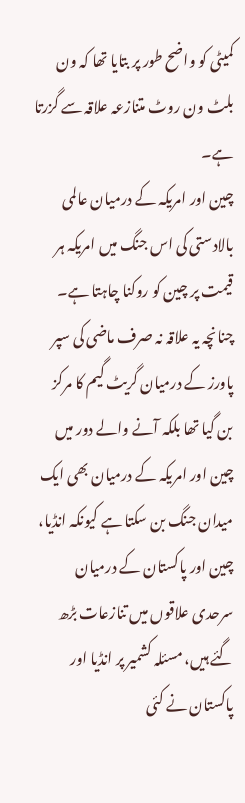کمیٹی کو واضح طور پر بتایا تھا کہ ون بلٹ ون روٹ متنازعہ علاقہ سے گزرتا ہے۔
چین اور امریکہ کے درمیان عالمی بالادستی کی اس جنگ میں امریکہ ہر قیمت پر چین کو روکنا چاہتا ہے۔
چنانچہ یہ علاقہ نہ صرف ماضی کی سپر پاورز کے درمیان گریٹ گیم کا مرکز بن گیا تھا بلکہ آنے والے دور میں چین اور امریکہ کے درمیان بھی ایک میدان جنگ بن سکتا ہے کیونکہ انڈیا، چین اور پاکستان کے درمیان سرحدی علاقوں میں تنازعات بڑھ گئے ہیں، مسئلہ کشمیر پر انڈیا اور پاکستان نے کئی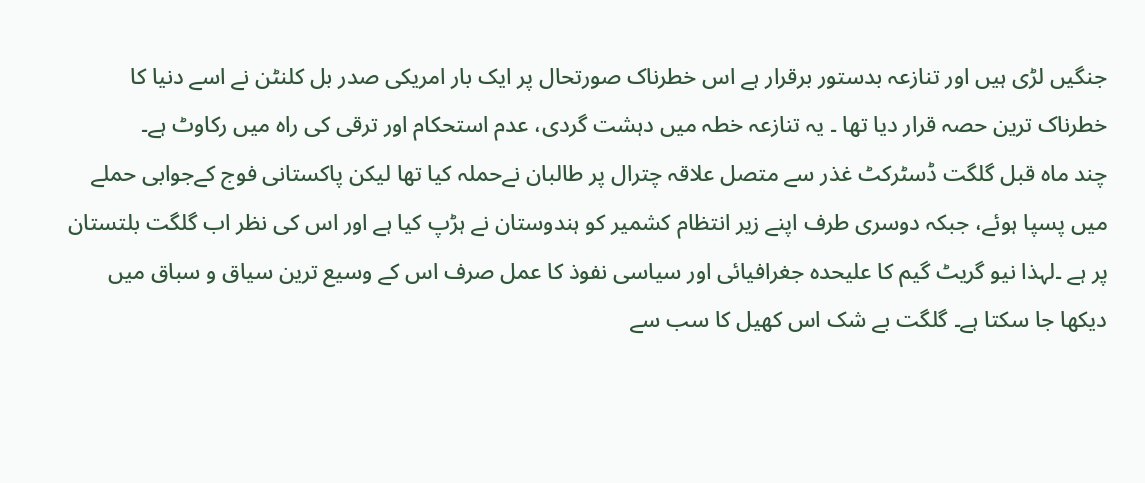جنگیں لڑی ہیں اور تنازعہ بدستور برقرار ہے اس خطرناک صورتحال پر ایک بار امریکی صدر بل کلنٹن نے اسے دنیا کا خطرناک ترین حصہ قرار دیا تھا ۔ یہ تنازعہ خطہ میں دہشت گردی، عدم استحکام اور ترقی کی راہ میں رکاوٹ ہے۔
چند ماہ قبل گلگت ڈسٹرکٹ غذر سے متصل علاقہ چترال پر طالبان نےحملہ کیا تھا لیکن پاکستانی فوج کےجوابی حملے میں پسپا ہوئے، جبکہ دوسری طرف اپنے زیر انتظام کشمیر کو ہندوستان نے ہڑپ کیا ہے اور اس کی نظر اب گلگت بلتستان پر ہے ۔لہذا نیو گریٹ گیم کا علیحدہ جغرافیائی اور سیاسی نفوذ کا عمل صرف اس کے وسیع ترین سیاق و سباق میں دیکھا جا سکتا ہے۔ گلگت بے شک اس کھیل کا سب سے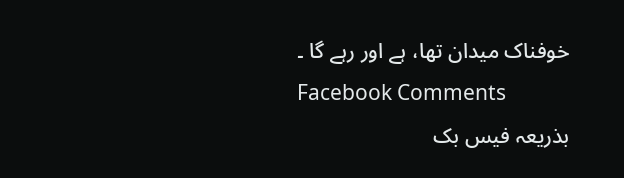خوفناک میدان تھا، ہے اور رہے گا ۔
Facebook Comments
بذریعہ فیس بک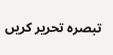تبصرہ تحریر کریں